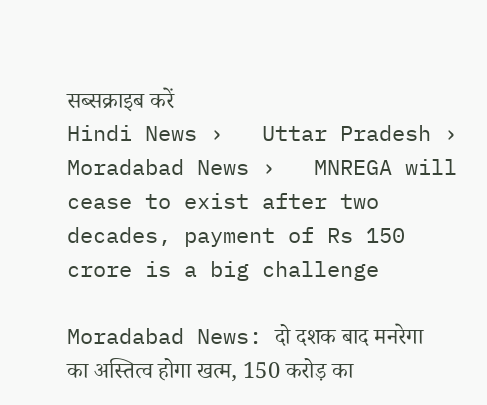सब्सक्राइब करें
Hindi News ›   Uttar Pradesh ›   Moradabad News ›   MNREGA will cease to exist after two decades, payment of Rs 150 crore is a big challenge

Moradabad News: दो दशक बाद मनरेगा का अस्तित्व होगा खत्म, 150 करोड़ का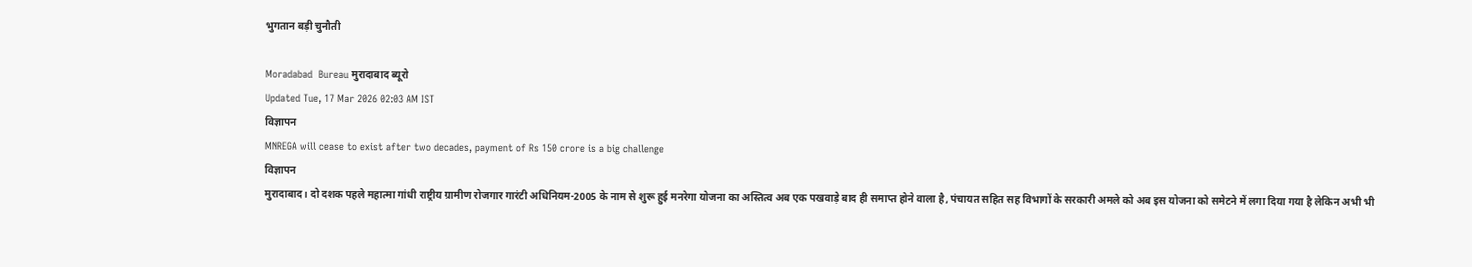भुगतान बड़ी चुनौती

Moradabad  Bureau मुरादाबाद ब्यूरो
Updated Tue, 17 Mar 2026 02:03 AM IST
विज्ञापन
MNREGA will cease to exist after two decades, payment of Rs 150 crore is a big challenge
विज्ञापन
मुरादाबाद। दो दशक पहले महात्मा गांधी राष्ट्रीय ग्रामीण रोजगार गारंटी अधिनियम-2005 के नाम से शुरू हुई मनरेगा योजना का अस्तित्व अब एक पखवाड़े बाद ही समाप्त होने वाला है, पंचायत सहित सह विभागों के सरकारी अमले को अब इस योजना को समेटने में लगा दिया गया है लेकिन अभी भी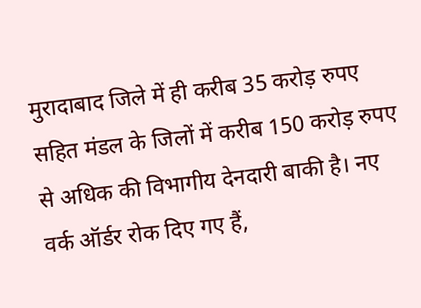मुरादाबाद जिले में ही करीब 35 करोड़ रुपए सहित मंडल के जिलों में करीब 150 करोड़ रुपए से अधिक की विभागीय देनदारी बाकी है। नए वर्क ऑर्डर रोक दिए गए हैं,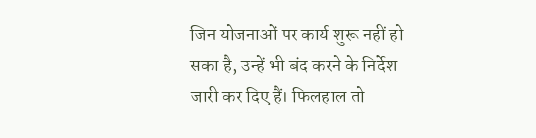जिन योजनाओं पर कार्य शुरू नहीं हो सका है, उन्हें भी बंद करने के निर्देश जारी कर दिए हैं। फिलहाल तो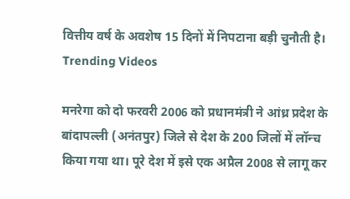वित्तीय वर्ष के अवशेष 15 दिनों में निपटाना बड़ी चुनौती है।
Trending Videos

मनरेगा को दो फरवरी 2006 को प्रधानमंत्री ने आंध्र प्रदेश के बांदापल्ली (अनंतपुर) जिले से देश के 200 जिलों में लॉन्च किया गया था। पूरे देश में इसे एक अप्रैल 2008 से लागू कर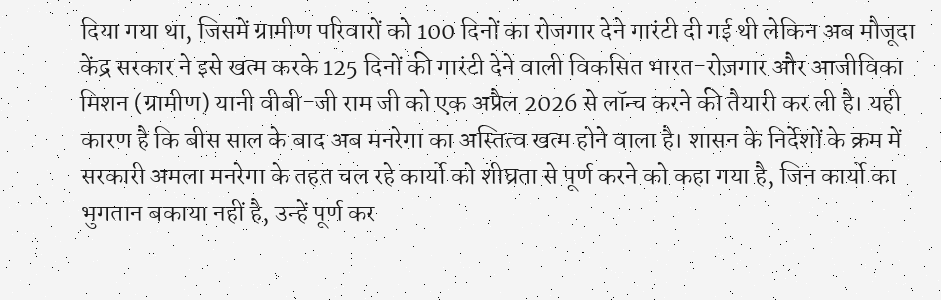दिया गया था, जिसमें ग्रामीण परिवारों को 100 दिनों का रोजगार देने गारंटी दी गई थी लेकिन अब मौजूदा केंद्र सरकार ने इसे खत्म करके 125 दिनों की गारंटी देने वाली विकसित भारत-रोज़गार और आजीविका मिशन (ग्रामीण) यानी वीबी-जी राम जी को एक अप्रैल 2026 से लॉन्च करने की तैयारी कर ली है। यही कारण है कि बीस साल के बाद अब मनरेगा का अस्तित्व खत्म होने वाला है। शासन के निर्देशों के क्रम में सरकारी अमला मनरेगा के तहत चल रहे कार्यो को शीघ्रता से पूर्ण करने को कहा गया है, जिन कार्यो का भुगतान बकाया नहीं है, उन्हें पूर्ण कर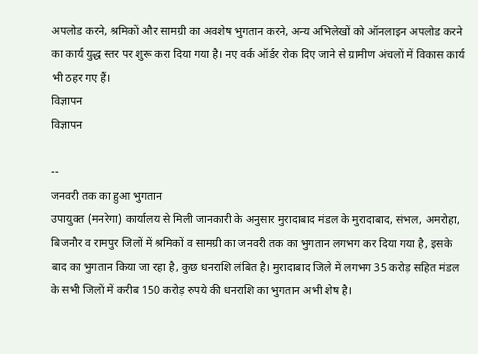अपलोड करने, श्रमिकों और सामग्री का अवशेष भुगतान करने, अन्य अभिलेखों को ऑनलाइन अपलोड करने का कार्य युद्ध स्तर पर शुरू करा दिया गया है। नए वर्क ऑर्डर रोक दिए जाने से ग्रामीण अंचलों में विकास कार्य भी ठहर गए हैं।
विज्ञापन
विज्ञापन

--
जनवरी तक का हुआ भुगतान
उपायुक्त (मनरेगा) कार्यालय से मिली जानकारी के अनुसार मुरादाबाद मंडल के मुरादाबाद, संभल, अमरोहा, बिजनौर व रामपुर जिलों में श्रमिकों व सामग्री का जनवरी तक का भुगतान लगभग कर दिया गया है, इसके बाद का भुगतान किया जा रहा है, कुछ धनराशि लंबित है। मुरादाबाद जिले में लगभग 35 करोड़ सहित मंडल के सभी जिलों में करीब 150 करोड़ रुपये की धनराशि का भुगतान अभी शेष है।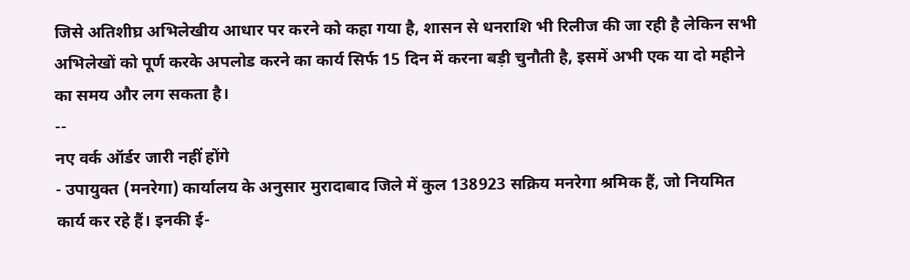जिसे अतिशीघ्र अभिलेखीय आधार पर करने को कहा गया है, शासन से धनराशि भी रिलीज की जा रही है लेकिन सभी अभिलेखों को पूर्ण करके अपलोड करने का कार्य सिर्फ 15 दिन में करना बड़ी चुनौती है, इसमें अभी एक या दो महीने का समय और लग सकता है।
--
नए वर्क ऑर्डर जारी नहीं होंगे
- उपायुक्त (मनरेगा) कार्यालय के अनुसार मुरादाबाद जिले में कुल 138923 सक्रिय मनरेगा श्रमिक हैं, जो नियमित कार्य कर रहे हैं। इनकी ई-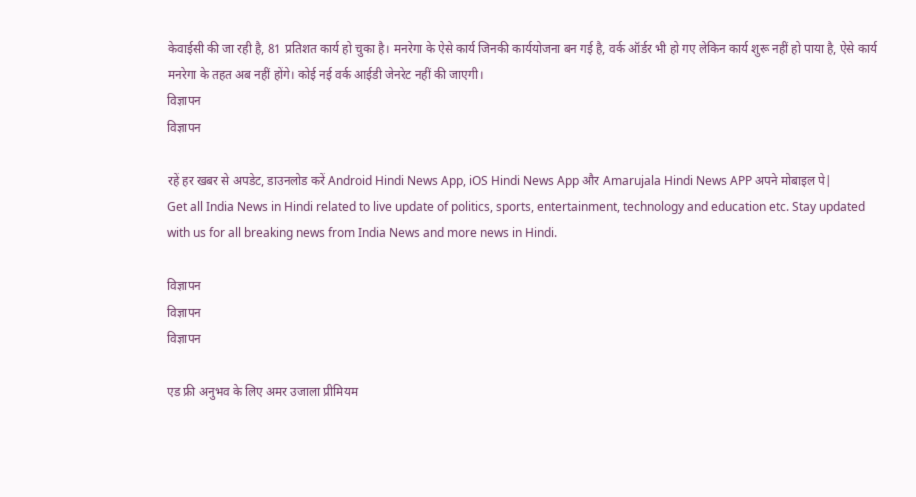केवाईसी की जा रही है, 81 प्रतिशत कार्य हो चुका है। मनरेगा के ऐसे कार्य जिनकी कार्ययोजना बन गई है, वर्क ऑर्डर भी हो गए लेकिन कार्य शुरू नहीं हो पाया है, ऐसे कार्य मनरेगा के तहत अब नहीं होंगे। कोई नई वर्क आईडी जेनरेट नहीं की जाएगी।
विज्ञापन
विज्ञापन

रहें हर खबर से अपडेट, डाउनलोड करें Android Hindi News App, iOS Hindi News App और Amarujala Hindi News APP अपने मोबाइल पे|
Get all India News in Hindi related to live update of politics, sports, entertainment, technology and education etc. Stay updated with us for all breaking news from India News and more news in Hindi.

विज्ञापन
विज्ञापन
विज्ञापन

एड फ्री अनुभव के लिए अमर उजाला प्रीमियम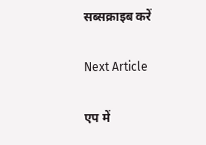सब्सक्राइब करें

Next Article

एप में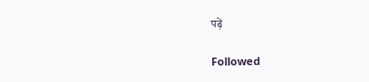पढ़ें

Followed